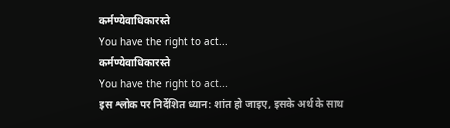कर्मण्येवाधिकारस्ते
You have the right to act...
कर्मण्येवाधिकारस्ते
You have the right to act...
इस श्लोक पर निर्देशित ध्यान: शांत हो जाइए, इसके अर्थ के साथ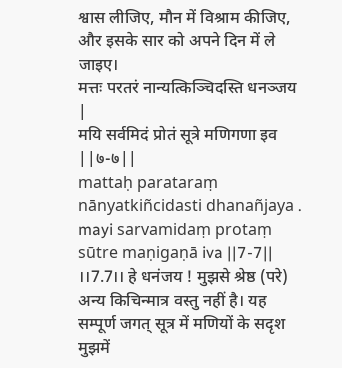श्वास लीजिए, मौन में विश्राम कीजिए, और इसके सार को अपने दिन में ले जाइए।
मत्तः परतरं नान्यत्किञ्चिदस्ति धनञ्जय |
मयि सर्वमिदं प्रोतं सूत्रे मणिगणा इव ||७-७||
mattaḥ parataraṃ nānyatkiñcidasti dhanañjaya .
mayi sarvamidaṃ protaṃ sūtre maṇigaṇā iva ||7-7||
।।7.7।। हे धनंजय ! मुझसे श्रेष्ठ (परे) अन्य किचिन्मात्र वस्तु नहीं है। यह सम्पूर्ण जगत् सूत्र में मणियों के सदृश मुझमें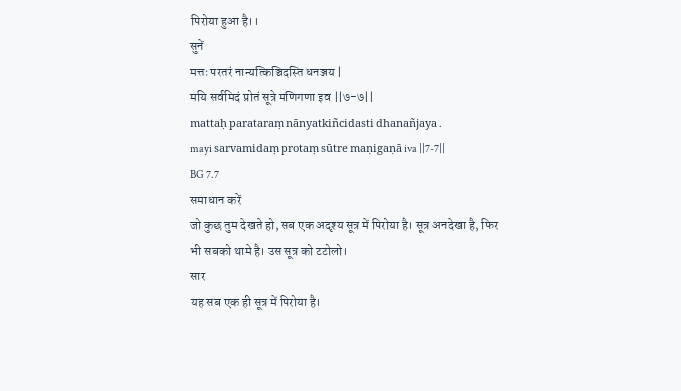पिरोया हुआ है।।
सुनें
मत्तः परतरं नान्यत्किञ्चिदस्ति धनञ्जय |
मयि सर्वमिदं प्रोतं सूत्रे मणिगणा इव ||७-७||
mattaḥ parataraṃ nānyatkiñcidasti dhanañjaya .
mayi sarvamidaṃ protaṃ sūtre maṇigaṇā iva ||7-7||
BG 7.7
समाधान करें
जो कुछ तुम देखते हो, सब एक अदृश्य सूत्र में पिरोया है। सूत्र अनदेखा है, फिर भी सबको थामे है। उस सूत्र को टटोलो।
सार
यह सब एक ही सूत्र में पिरोया है।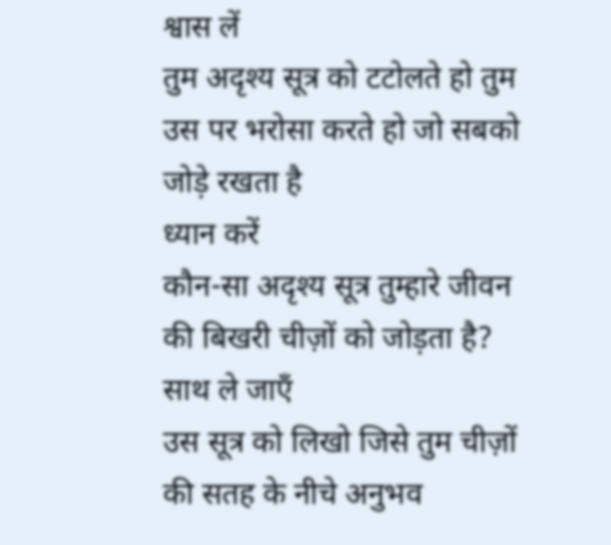श्वास लें
तुम अदृश्य सूत्र को टटोलते हो तुम उस पर भरोसा करते हो जो सबको जोड़े रखता है
ध्यान करें
कौन-सा अदृश्य सूत्र तुम्हारे जीवन की बिखरी चीज़ों को जोड़ता है?
साथ ले जाएँ
उस सूत्र को लिखो जिसे तुम चीज़ों की सतह के नीचे अनुभव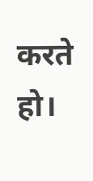करते हो।